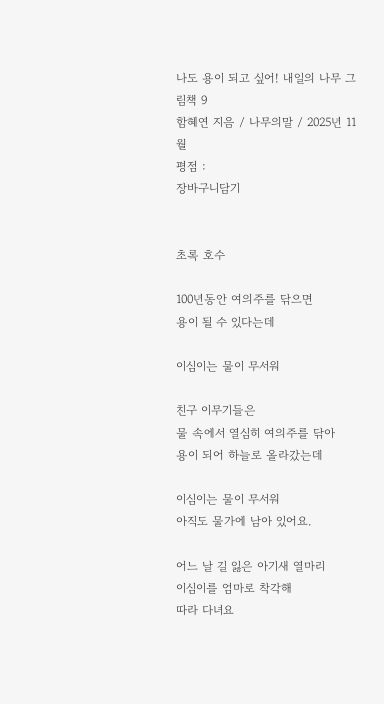나도 용이 되고 싶어! 내일의 나무 그림책 9
함혜연 지음 / 나무의말 / 2025년 11월
평점 :
장바구니담기


초록 호수

100년동안 여의주를 닦으면
용이 될 수 있다는데

이심이는 물이 무서워

친구 이무기들은
물 속에서 열심히 여의주를 닦아
용이 되어 하늘로 올라갔는데

이심이는 물이 무서워
아직도 물가에 남아 있어요.

어느 날 길 잃은 아기새 열마리
이심이를 엄마로 착각해
따라 다녀요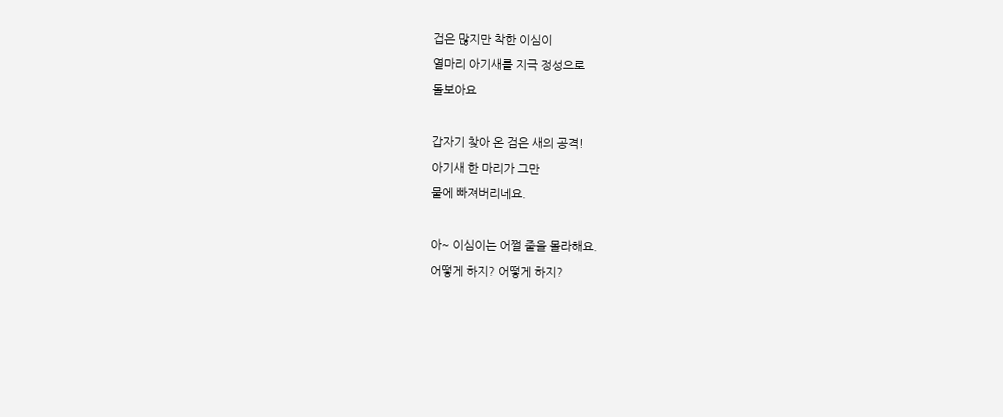겁은 많지만 착한 이심이
열마리 아기새를 지극 정성으로
돌보아요

갑자기 찾아 온 검은 새의 공격!
아기새 한 마리가 그만
물에 빠져버리네요.

아~ 이심이는 어쩔 줄을 몰라해요.
어떻게 하지? 어떻게 하지?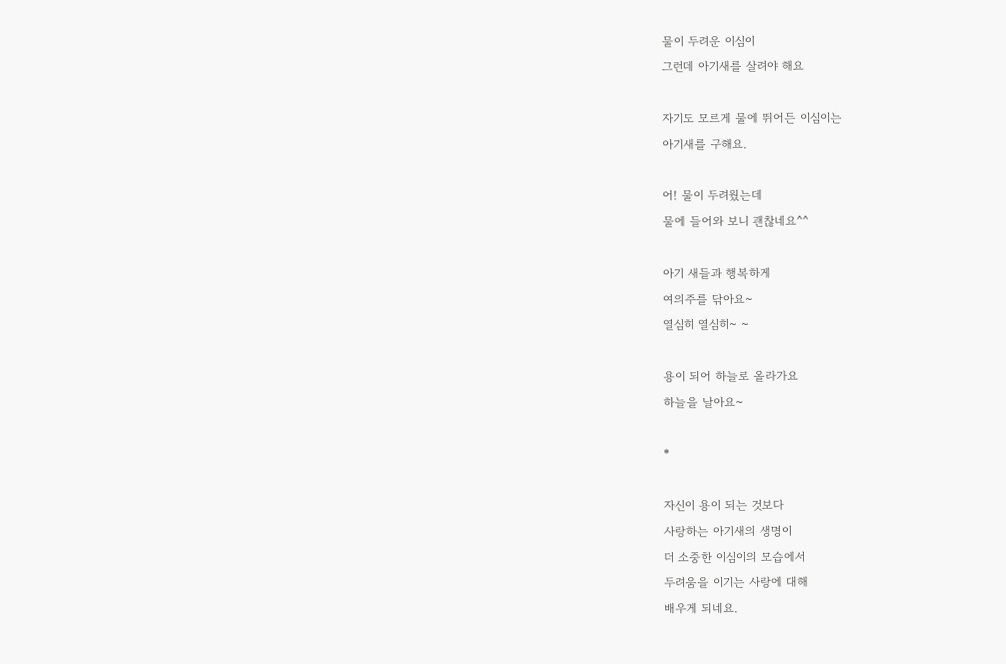물이 두려운 이심이
그런데 아기새를 살려야 해요

자기도 모르게 물에 뛰어든 이심이는
아기새를 구해요.

어! 물이 두려웠는데
물에 들어와 보니 괜찮네요^^

아기 새들과 행복하게
여의주를 닦아요~
열심히 열심히~ ~

용이 되어 하늘로 올라가요
하늘을 날아요~

*

자신이 용이 되는 것보다
사랑하는 아기새의 생명이
더 소중한 이심이의 모습에서
두려움을 이기는 사랑에 대해
배우게 되네요.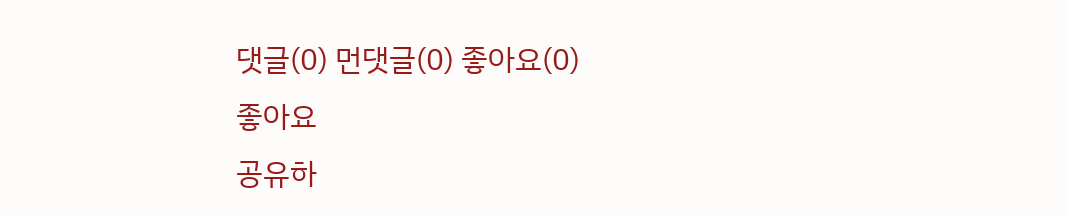댓글(0) 먼댓글(0) 좋아요(0)
좋아요
공유하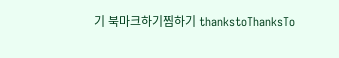기 북마크하기찜하기 thankstoThanksTo